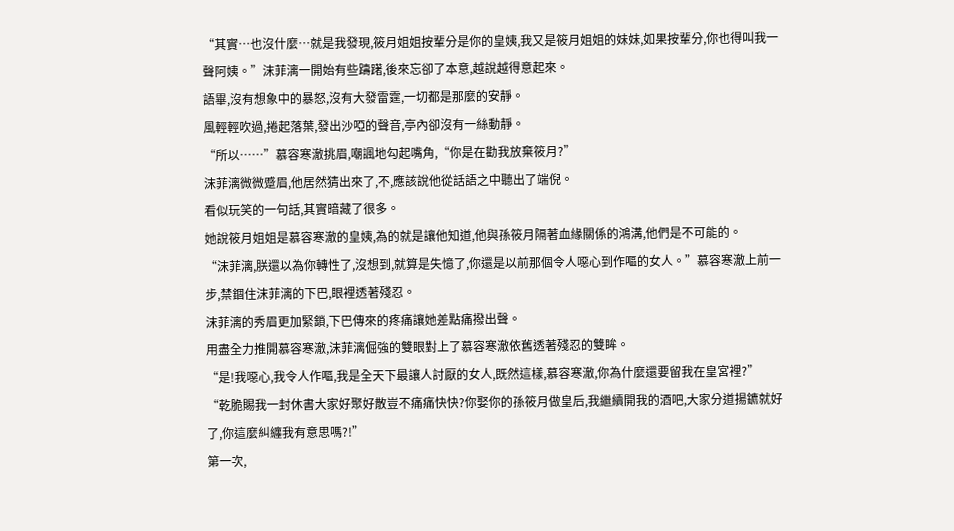“其實…也沒什麼…就是我發現,筱月姐姐按輩分是你的皇姨,我又是筱月姐姐的妹妹,如果按輩分,你也得叫我一聲阿姨。”沫菲漓一開始有些躊躇,後來忘卻了本意,越說越得意起來。
語畢,沒有想象中的暴怒,沒有大發雷霆,一切都是那麼的安靜。
風輕輕吹過,捲起落葉,發出沙啞的聲音,亭內卻沒有一絲動靜。
“所以……”慕容寒澈挑眉,嘲諷地勾起嘴角,“你是在勸我放棄筱月?”
沫菲漓微微蹙眉,他居然猜出來了,不,應該說他從話語之中聽出了端倪。
看似玩笑的一句話,其實暗藏了很多。
她說筱月姐姐是慕容寒澈的皇姨,為的就是讓他知道,他與孫筱月隔著血緣關係的鴻溝,他們是不可能的。
“沫菲漓,朕還以為你轉性了,沒想到,就算是失憶了,你還是以前那個令人噁心到作嘔的女人。”慕容寒澈上前一步,禁錮住沫菲漓的下巴,眼裡透著殘忍。
沫菲漓的秀眉更加緊鎖,下巴傳來的疼痛讓她差點痛撥出聲。
用盡全力推開慕容寒澈,沫菲漓倔強的雙眼對上了慕容寒澈依舊透著殘忍的雙眸。
“是!我噁心,我令人作嘔,我是全天下最讓人討厭的女人,既然這樣,慕容寒澈,你為什麼還要留我在皇宮裡?”
“乾脆賜我一封休書大家好聚好散豈不痛痛快快?你娶你的孫筱月做皇后,我繼續開我的酒吧,大家分道揚鑣就好了,你這麼糾纏我有意思嗎?!”
第一次,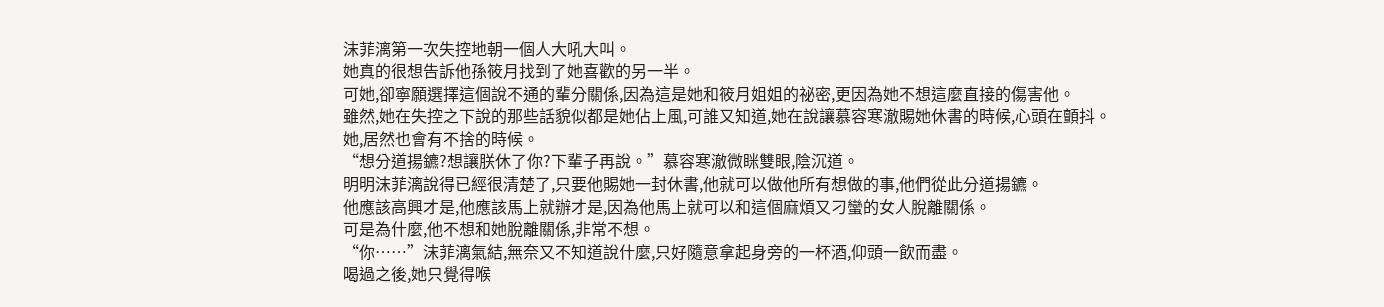沫菲漓第一次失控地朝一個人大吼大叫。
她真的很想告訴他孫筱月找到了她喜歡的另一半。
可她,卻寧願選擇這個說不通的輩分關係,因為這是她和筱月姐姐的祕密,更因為她不想這麼直接的傷害他。
雖然,她在失控之下說的那些話貌似都是她佔上風,可誰又知道,她在說讓慕容寒澈賜她休書的時候,心頭在顫抖。
她,居然也會有不捨的時候。
“想分道揚鑣?想讓朕休了你?下輩子再說。”慕容寒澈微眯雙眼,陰沉道。
明明沫菲漓說得已經很清楚了,只要他賜她一封休書,他就可以做他所有想做的事,他們從此分道揚鑣。
他應該高興才是,他應該馬上就辦才是,因為他馬上就可以和這個麻煩又刁蠻的女人脫離關係。
可是為什麼,他不想和她脫離關係,非常不想。
“你……”沫菲漓氣結,無奈又不知道說什麼,只好隨意拿起身旁的一杯酒,仰頭一飲而盡。
喝過之後,她只覺得喉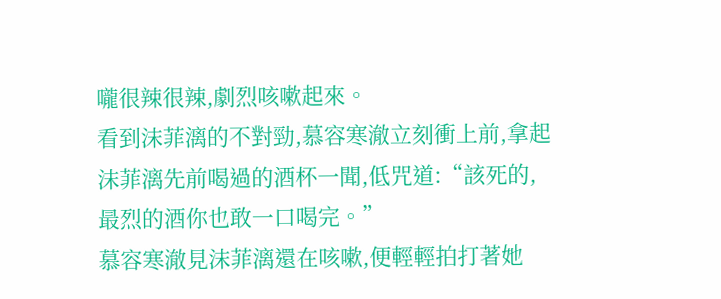嚨很辣很辣,劇烈咳嗽起來。
看到沫菲漓的不對勁,慕容寒澈立刻衝上前,拿起沫菲漓先前喝過的酒杯一聞,低咒道:“該死的,最烈的酒你也敢一口喝完。”
慕容寒澈見沫菲漓還在咳嗽,便輕輕拍打著她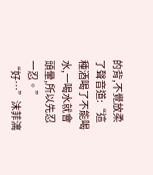的背,不覺放柔了聲音道:“這種酒喝了不能喝水,一喝水就會頭暈,所以先忍一忍。”
“好…”沫菲漓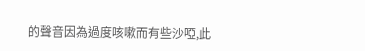的聲音因為過度咳嗽而有些沙啞,此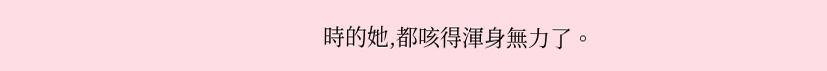時的她,都咳得渾身無力了。